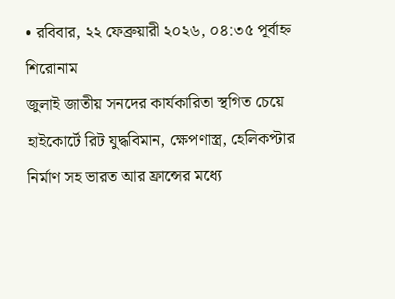• রবিবার, ২২ ফেব্রুয়ারী ২০২৬, ০৪:৩৫ পূর্বাহ্ন
শিরোনাম
জুলাই জাতীয় সনদের কার্যকারিতা স্থগিত চেয়ে হাইকোর্টে রিট যুদ্ধবিমান, ক্ষেপণাস্ত্র, হেলিকপ্টার নির্মাণ সহ ভারত আর ফ্রান্সের মধ্যে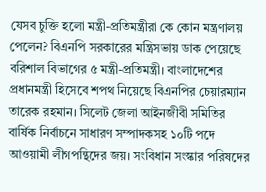যেসব চুক্তি হলো মন্ত্রী-প্রতিমন্ত্রীরা কে কোন মন্ত্রণালয় পেলেন? বিএনপি সরকারের মন্ত্রিসভায় ডাক পেয়েছে বরিশাল বিভাগের ৫ মন্ত্রী-প্রতিমন্ত্রী। বাংলাদেশের প্রধানমন্ত্রী হিসেবে শপথ নিয়েছে বিএনপির চেয়ারম্যান তারেক রহমান। সিলেট জেলা আইনজীবী সমিতির বার্ষিক নির্বাচনে সাধারণ সম্পাদকসহ ১০টি পদে আওয়ামী লীগপন্থিদের জয়। সংবিধান সংস্কার পরিষদের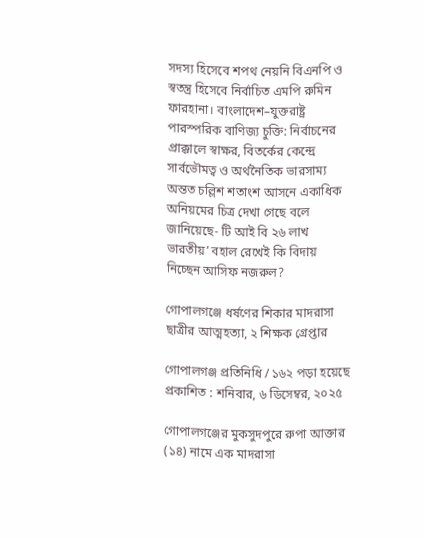সদস্য হিসেবে শপথ নেয়নি বিএনপি ও স্বতন্ত্র হিসেবে নির্বাচিত এমপি রুমিন ফারহানা। বাংলাদেশ–যুক্তরাষ্ট্র পারস্পরিক বাণিজ্য চুক্তি: নির্বাচনের প্রাক্কালে স্বাক্ষর, বিতর্কের কেন্দ্রে সার্বভৌমত্ব ও অর্থনৈতিক ভারসাম্য অন্তত চল্লিশ শতাংশ আসনে একাধিক অনিয়মের চিত্র দেখা গেছে বলে জানিয়েছে- টি আই বি ২৬ লাখ ভারতীয়’ বহাল রেখেই কি বিদায় নিচ্ছেন আসিফ নজরুল?

গোপালগঞ্জে ধর্ষণের শিকার মাদরাসা ছাত্রীর আত্মহত্যা, ২ শিক্ষক গ্রেপ্তার

গোপালগঞ্জ প্রতিনিধি / ১৬২ পড়া হয়েছে
প্রকাশিত : শনিবার, ৬ ডিসেম্বর, ২০২৫

গোপালগঞ্জের মুকসুদপুরে রুপা আক্তার (১৪) নামে এক মাদরাসা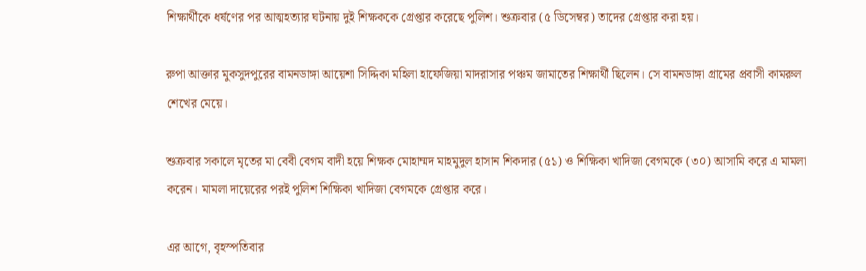শিক্ষার্থীকে ধর্ষণের পর আত্মহত্যার ঘটনায় দুই শিক্ষককে গ্রেপ্তার করেছে পুলিশ। শুক্রবার (৫ ডিসেম্বর) তাদের গ্রেপ্তার করা হয়।

রুপা আক্তার মুকসুদপুরের বামনডাঙ্গা আয়েশা সিদ্দিকা মহিলা হাফেজিয়া মাদরাসার পঞ্চম জামাতের শিক্ষার্থী ছিলেন। সে বামনডাঙ্গা গ্রামের প্রবাসী কামরুল শেখের মেয়ে।

শুক্রবার সকালে মৃতের মা বেবী বেগম বাদী হয়ে শিক্ষক মোহাম্মদ মাহমুদুল হাসান শিকদার (৫১) ও শিক্ষিকা খাদিজা বেগমকে (৩০) আসামি করে এ মামলা করেন। মামলা দায়েরের পরই পুলিশ শিক্ষিকা খাদিজা বেগমকে গ্রেপ্তার করে।

এর আগে, বৃহস্পতিবার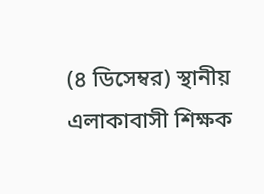(৪ ডিসেম্বর) স্থানীয় এলাকাবাসী শিক্ষক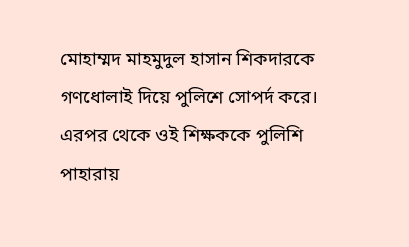মোহাম্মদ মাহমুদুল হাসান শিকদারকে গণধোলাই দিয়ে পুলিশে সোপর্দ করে। এরপর থেকে ওই শিক্ষককে পুলিশি পাহারায়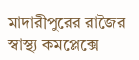মাদারীপুরের রাজৈর স্বাস্থ্য কমপ্লেক্সে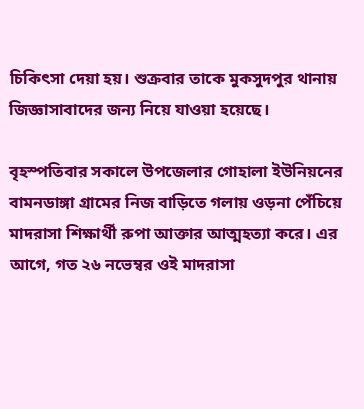চিকিৎসা দেয়া হয়। শুক্রবার তাকে মুকসুদপুর থানায় জিজ্ঞাসাবাদের জন্য নিয়ে যাওয়া হয়েছে।

বৃহস্পতিবার সকালে উপজেলার গোহালা ইউনিয়নের বামনডাঙ্গা গ্রামের নিজ বাড়িতে গলায় ওড়না পেঁচিয়ে মাদরাসা শিক্ষার্থী রুপা আক্তার আত্মহত্যা করে। এর আগে, গত ২৬ নভেম্বর ওই মাদরাসা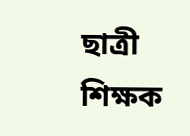ছাত্রী শিক্ষক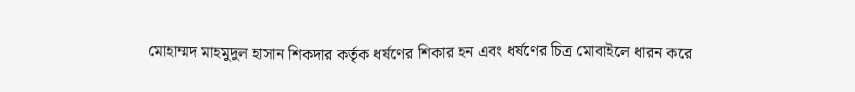মোহাম্মদ মাহমুদুল হাসান শিকদার কর্তৃক ধর্ষণের শিকার হন এবং ধর্ষণের চিত্র মোবাইলে ধারন করে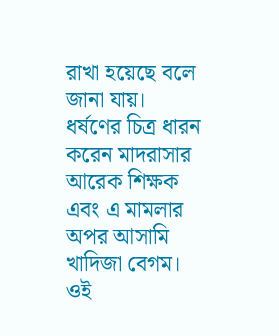রাখা হয়েছে বলে জানা যায়। ধর্ষণের চিত্র ধারন করেন মাদরাসার আরেক শিক্ষক এবং এ মামলার অপর আসামি খাদিজা বেগম। ওই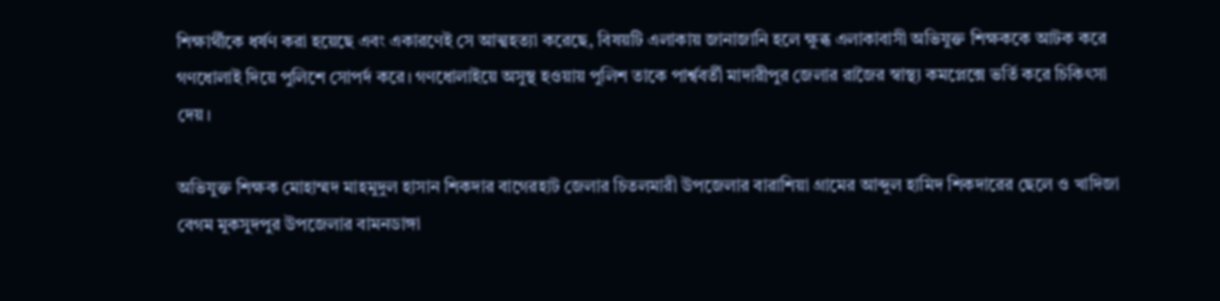শিক্ষার্থীকে ধর্ষণ করা হয়েছে এবং একারণেই সে আত্মহত্যা করেছে, বিষয়টি এলাকায় জানাজানি হলে ক্ষুব্ধ এলাকাবাসী অভিযুক্ত শিক্ষককে আটক করে গণধোলাই দিয়ে পুলিশে সোপর্দ করে। গণধোলাইয়ে অসুস্থ হওয়ায় পুলিশ তাকে পার্শ্ববর্তী মাদারীপুর জেলার রাজৈর স্বাস্থ্য কমপ্লেক্সে ভর্তি করে চিকিৎসা দেয়।

অভিযুক্ত শিক্ষক মোহাম্মদ মাহমুদুল হাসান শিকদার বাগেরহাট জেলার চিতলমারী উপজেলার বারাশিয়া গ্রামের আব্দুল হামিদ শিকদারের ছেলে ও খাদিজা বেগম মুকসুদপুর উপজেলার বামনডাঙ্গা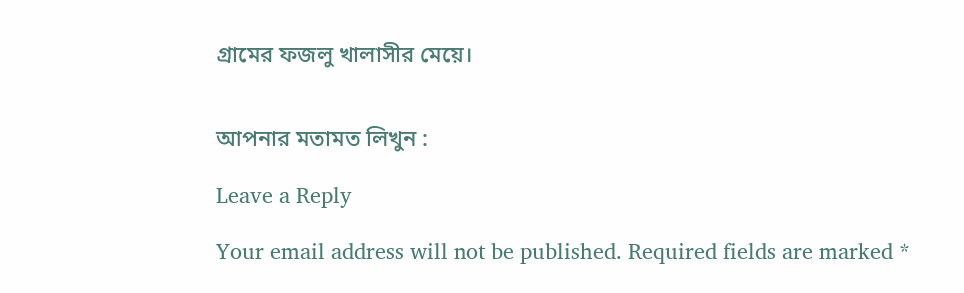গ্রামের ফজলু খালাসীর মেয়ে।


আপনার মতামত লিখুন :

Leave a Reply

Your email address will not be published. Required fields are marked *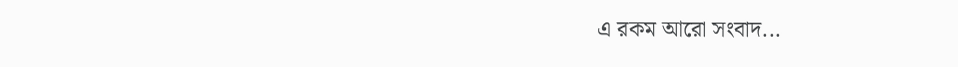এ রকম আরো সংবাদ...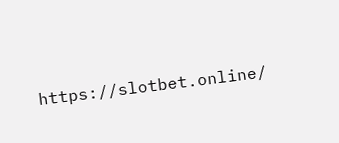https://slotbet.online/